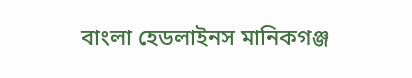বাংলা হেডলাইনস মানিকগঞ্জ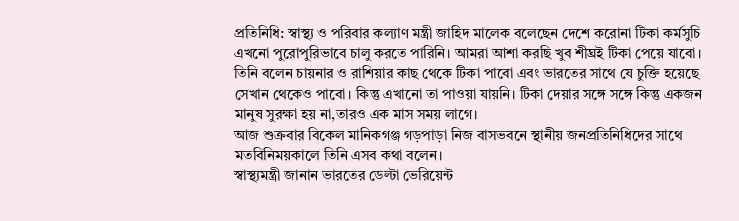প্রতিনিধি: স্বাস্থ্য ও পরিবার কল্যাণ মন্ত্রী জাহিদ মালেক বলেছেন দেশে করোনা টিকা কর্মসুচি এখনো পুরোপুরিভাবে চালু করতে পারিনি। আমরা আশা করছি খুব শীঘ্রই টিকা পেয়ে যাবো।
তিনি বলেন চায়নার ও রাশিয়ার কাছ থেকে টিকা পাবো এবং ভারতের সাথে যে চুক্তি হয়েছে সেখান থেকেও পাবো। কিন্তু এখানো তা পাওয়া যায়নি। টিকা দেয়ার সঙ্গে সঙ্গে কিন্তু একজন মানুষ সুরক্ষা হয় না,তারও এক মাস সময় লাগে।
আজ শুক্রবার বিকেল মানিকগঞ্জ গড়পাড়া নিজ বাসভবনে স্থানীয় জনপ্রতিনিধিদের সাথে মতবিনিময়কালে তিনি এসব কথা বলেন।
স্বাস্থ্যমন্ত্রী জানান ভারতের ডেল্টা ভেরিয়েন্ট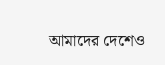আমাদের দেশেও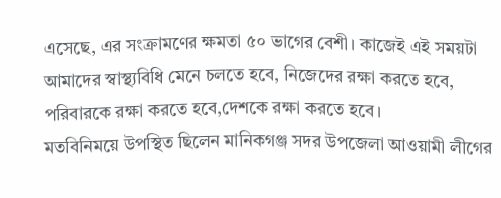এসেছে, এর সংক্রামণের ক্ষমতা ৫০ ভাগের বেশী। কাজেই এই সময়টা আমাদের স্বাস্থ্যবিধি মেনে চলতে হবে, নিজেদের রক্ষা করতে হবে, পরিবারকে রক্ষা করতে হবে,দেশকে রক্ষা করতে হবে।
মতবিনিময়ে উপস্থিত ছিলেন মানিকগঞ্জ সদর উপজেলা আওয়ামী লীগের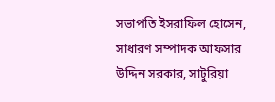সভাপতি ইসরাফিল হোসেন, সাধারণ সম্পাদক আফসার উদ্দিন সরকার, সাটুরিয়া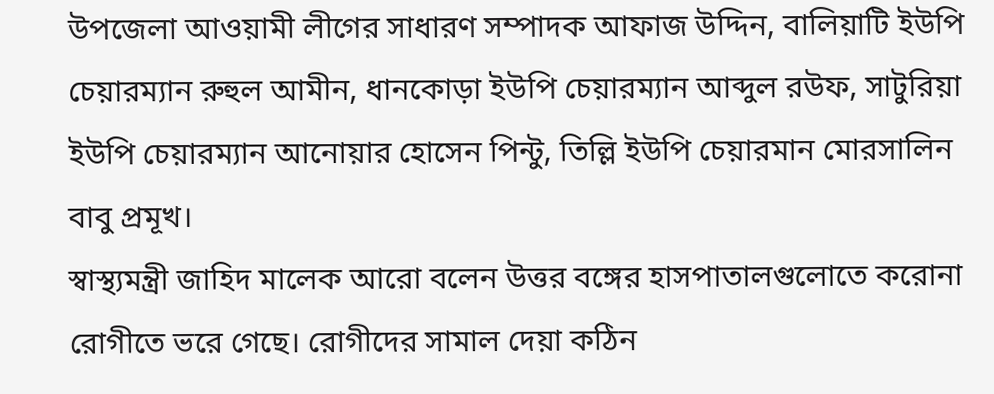উপজেলা আওয়ামী লীগের সাধারণ সম্পাদক আফাজ উদ্দিন, বালিয়াটি ইউপি চেয়ারম্যান রুহুল আমীন, ধানকোড়া ইউপি চেয়ারম্যান আব্দুল রউফ, সাটুরিয়া ইউপি চেয়ারম্যান আনোয়ার হোসেন পিন্টু, তিল্লি ইউপি চেয়ারমান মোরসালিন বাবু প্রমূখ।
স্বাস্থ্যমন্ত্রী জাহিদ মালেক আরো বলেন উত্তর বঙ্গের হাসপাতালগুলোতে করোনা রোগীতে ভরে গেছে। রোগীদের সামাল দেয়া কঠিন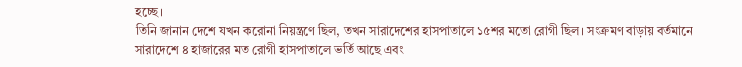হচ্ছে।
তিনি জানান দেশে যখন করোনা নিয়ন্ত্রণে ছিল, তখন সারাদেশের হাসপাতালে ১৫শর মতো রোগী ছিল। সংক্রমণ বাড়ায় বর্তমানে সারাদেশে ৪ হাজারের মত রোগী হাসপাতালে ভর্তি আছে এবং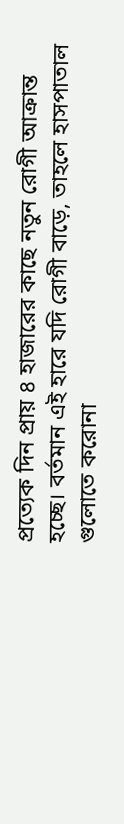প্রত্যেক দিন প্রায় ৪ হাজারের কাছে নতুন রোগী আক্রান্ত হচ্ছে। বর্তমান এই হারে যদি রোগী বাড়ে, তাহলে হাসপাতাল গুলোতে করোনা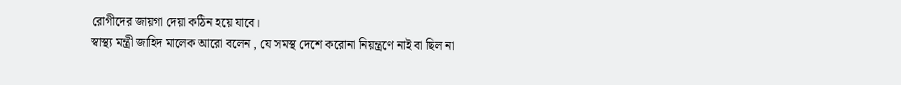রোগীদের জায়গা দেয়া কঠিন হয়ে যাবে।
স্বাস্থ্য মন্ত্রী জাহিদ মালেক আরো বলেন , যে সমস্থ দেশে করোনা নিয়ন্ত্রণে নাই বা ছিল না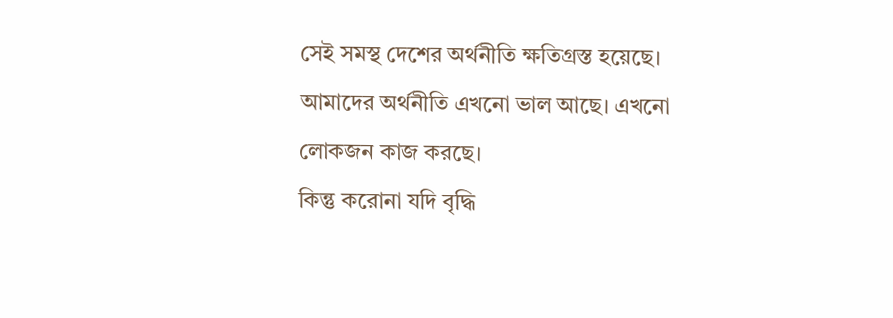সেই সমস্থ দেশের অর্থনীতি ক্ষতিগ্রস্ত হয়েছে। আমাদের অর্থনীতি এখনো ভাল আছে। এখনো লোকজন কাজ করছে।
কিন্তু করোনা যদি বৃদ্ধি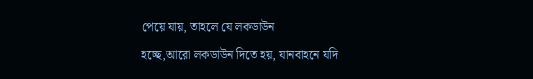পেয়ে যায়, তাহলে যে লকডাউন
হচ্ছে,আরো লকডাউন দিতে হয়, যানবাহনে যদি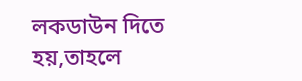লকডাউন দিতে হয়,তাহলে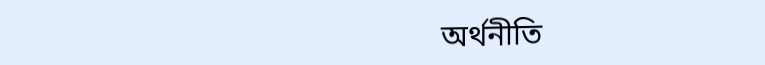অর্থনীতি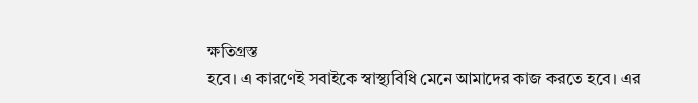ক্ষতিগ্রস্ত
হবে। এ কারণেই সবাইকে স্বাস্থ্যবিধি মেনে আমাদের কাজ করতে হবে। এর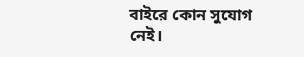বাইরে কোন সুযোগ
নেই।